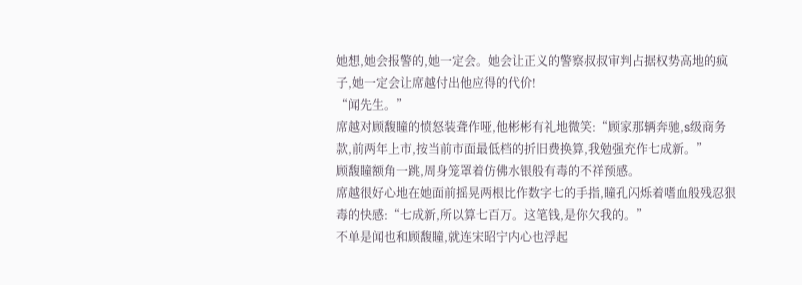她想,她会报警的,她一定会。她会让正义的警察叔叔审判占据权势高地的疯子,她一定会让席越付出他应得的代价!
“闻先生。”
席越对顾馥瞳的愤怒装聋作哑,他彬彬有礼地微笑:“顾家那辆奔驰,s级商务款,前两年上市,按当前市面最低档的折旧费换算,我勉强充作七成新。”
顾馥瞳额角一跳,周身笼罩着仿佛水银般有毒的不祥预感。
席越很好心地在她面前摇晃两根比作数字七的手指,瞳孔闪烁着嗜血般残忍狠毒的快感:“七成新,所以算七百万。这笔钱,是你欠我的。”
不单是闻也和顾馥瞳,就连宋昭宁内心也浮起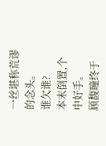一丝堪称荒谬的念头。
谁欠谁?
本末倒置,个中好手。
顾馥瞳终于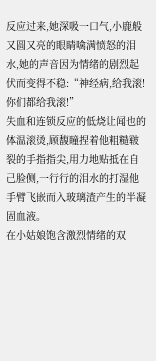反应过来,她深吸一口气,小鹿般又圆又亮的眼睛噙满愤怒的泪水,她的声音因为情绪的剧烈起伏而变得不稳:“神经病,给我滚!你们都给我滚!”
失血和连锁反应的低烧让闻也的体温滚烫,顾馥瞳捏着他粗糙皲裂的手指指尖,用力地贴抵在自己脸侧,一行行的泪水的打湿他手臂飞嵌而入玻璃渣产生的半凝固血液。
在小姑娘饱含激烈情绪的双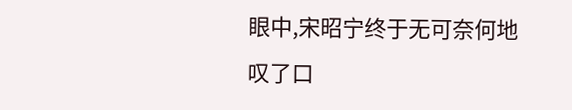眼中,宋昭宁终于无可奈何地叹了口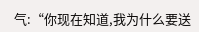气:“你现在知道,我为什么要送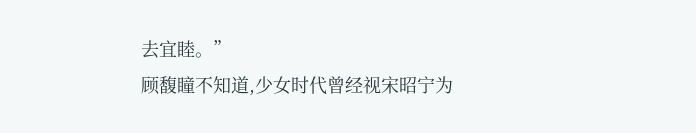去宜睦。”
顾馥瞳不知道,少女时代曾经视宋昭宁为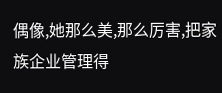偶像,她那么美,那么厉害,把家族企业管理得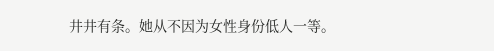井井有条。她从不因为女性身份低人一等。